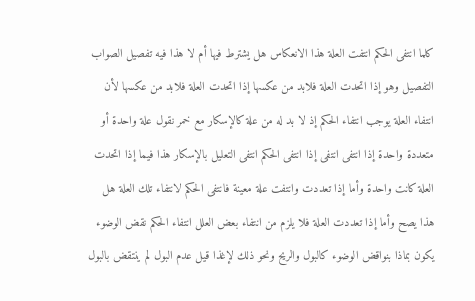كلما انتفى الحكم انتفت العلة هذا الانعكاس هل يشترط فيها أم لا هذا فيه تفصيل الصواب التفصيل وهو إذا اتحدت العلة فلابد من عكسها إذا اتحدت العلة فلابد من عكسها لأن انتفاء العلة يوجب انتفاء الحكم إذ لا بد له من علة كالإسكار مع خمر نقول علة واحدة أو متعددة واحدة إذا انتفى انتفى إذا انتفى الحكم انتفى التعليل بالإسكار هذا فيما إذا اتحدت العلة كانت واحدة وأما إذا تعددت وانتفت علة معينة فانتفى الحكم لانتفاء تلك العلة هل هذا يصح وأما إذا تعددت العلة فلا يلزم من انتفاء بعض العلل انتفاء الحكم نقض الوضوء يكون بماذا بنواقض الوضوء كالبول والريح ونحو ذلك لإغذا قيل عدم البول لم ينتقض بالبول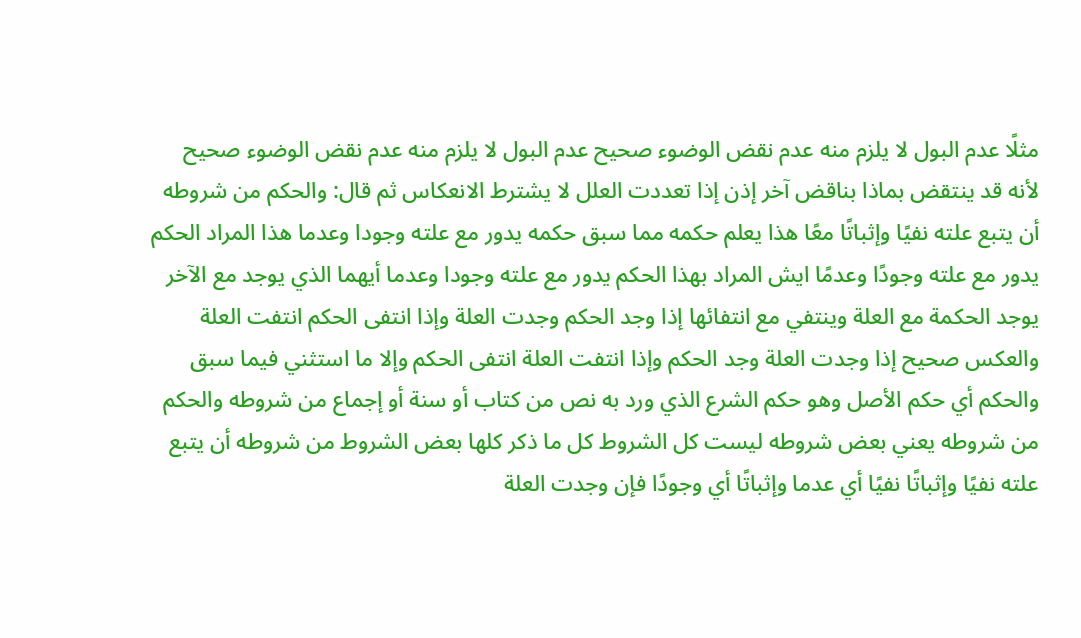مثلًا عدم البول لا يلزم منه عدم نقض الوضوء صحيح عدم البول لا يلزم منه عدم نقض الوضوء صحيح لأنه قد ينتقض بماذا بناقض آخر إذن إذا تعددت العلل لا يشترط الانعكاس ثم قال: والحكم من شروطه أن يتبع علته نفيًا وإثباتًا معًا هذا يعلم حكمه مما سبق حكمه يدور مع علته وجودا وعدما هذا المراد الحكم يدور مع علته وجودًا وعدمًا ايش المراد بهذا الحكم يدور مع علته وجودا وعدما أيهما الذي يوجد مع الآخر يوجد الحكمة مع العلة وينتفي مع انتفائها إذا وجد الحكم وجدت العلة وإذا انتفى الحكم انتفت العلة والعكس صحيح إذا وجدت العلة وجد الحكم وإذا انتفت العلة انتفى الحكم وإلا ما استثني فيما سبق والحكم أي حكم الأصل وهو حكم الشرع الذي ورد به نص من كتاب أو سنة أو إجماع من شروطه والحكم من شروطه يعني بعض شروطه ليست كل الشروط كل ما ذكر كلها بعض الشروط من شروطه أن يتبع علته نفيًا وإثباتًا نفيًا أي عدما وإثباتًا أي وجودًا فإن وجدت العلة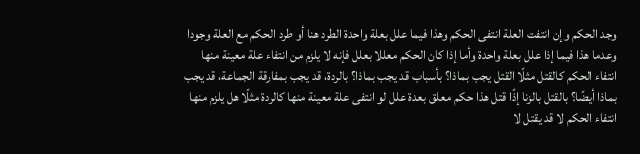وجد الحكم وإن انتفت العلة انتفى الحكم وهذا فيما علل بعلة واحدة الطرد هنا أو طرد الحكم مع العلة وجودا وعدما هذا فيما إذا علل بعلة واحدة وأما إذا كان الحكم معللا بعلل فإنه لا يلزم من انتفاء علة معينة منها انتفاء الحكم كالقتل مثلًا القتل يجب بماذا؟ بأسباب قد يجب بماذا؟ بالردة، قد يجب بمفارقة الجماعة، قد يجب بماذا أيضًا؟ بالقتل بالزنا إذًا قتل هذا حكم معلق بعدة علل لو انتفى علة معينة منها كالردة مثلًا هل يلزم منها انتفاء الحكم لا قد يقتل لا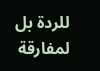للردة بل لمفارقة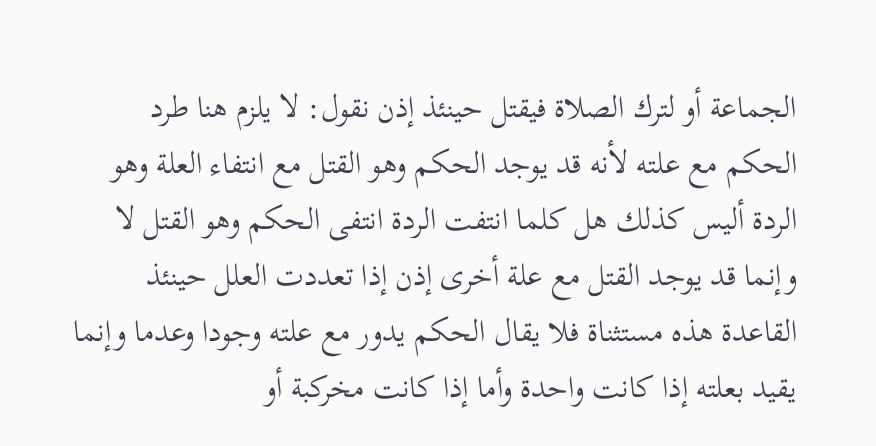الجماعة أو لترك الصلاة فيقتل حينئذ إذن نقول: لا يلزم هنا طرد الحكم مع علته لأنه قد يوجد الحكم وهو القتل مع انتفاء العلة وهو الردة أليس كذلك هل كلما انتفت الردة انتفى الحكم وهو القتل لا وإنما قد يوجد القتل مع علة أخرى إذن إذا تعددت العلل حينئذ القاعدة هذه مستثناة فلا يقال الحكم يدور مع علته وجودا وعدما وإنما يقيد بعلته إذا كانت واحدة وأما إذا كانت مخركبة أو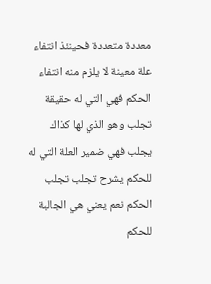معددة متعددة فحينئذ انتفاء علة معينة لا يلزم منه انتفاء الحكم فهي التي له حقيقة تجلب وهو الذي لها كذاك يجلب فهي ضمير العلة التي له للحكم يشرح تجلب تجلب الحكم نعم يعني هي الجالبة للحكم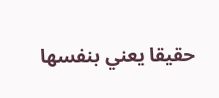حقيقا يعني بنفسها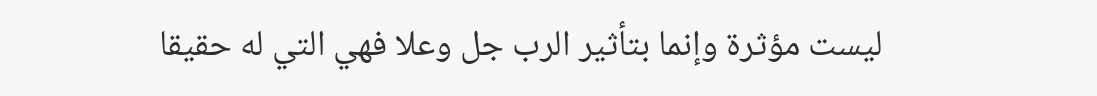ليست مؤثرة وإنما بتأثير الرب جل وعلا فهي التي له حقيقا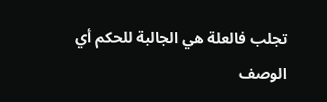تجلب فالعلة هي الجالبة للحكم أي الوصف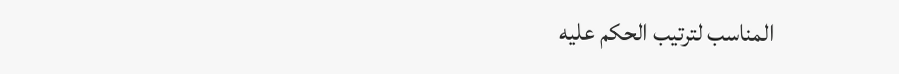المناسب لترتيب الحكم عليه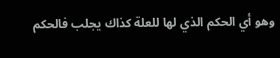وهو أي الحكم الذي لها للعلة كذاك يجلب فالحكم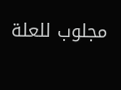مجلوب للعلة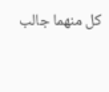كل منهما جالب